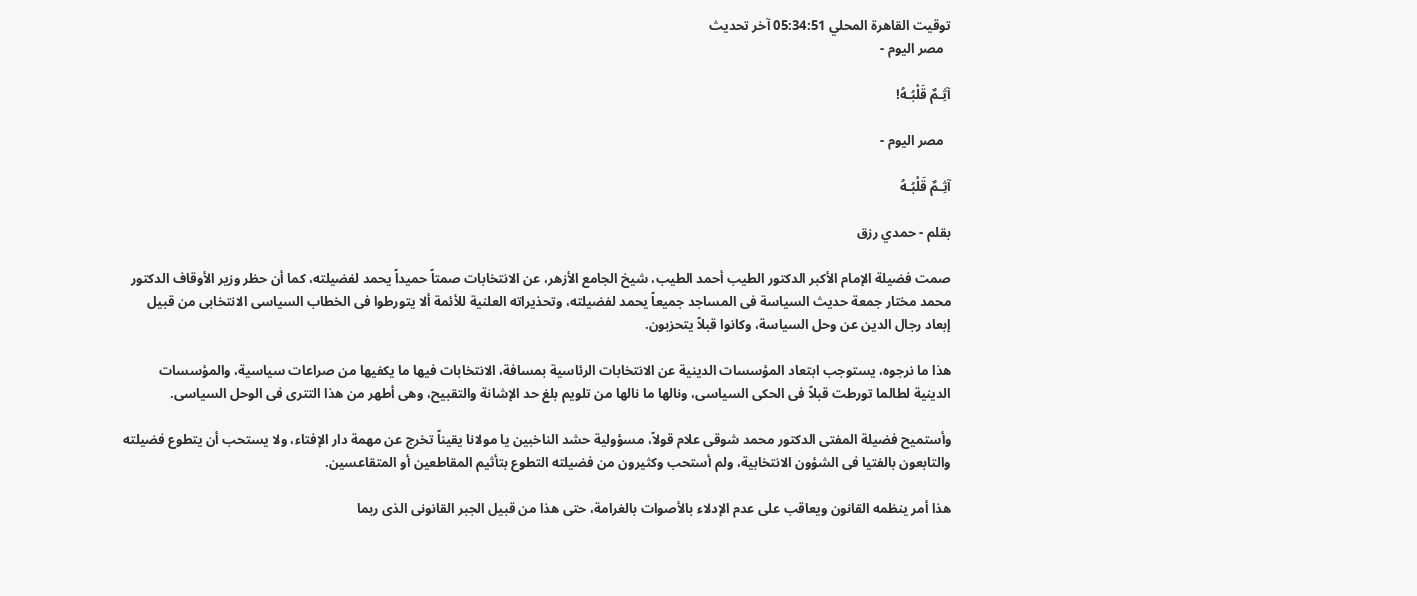توقيت القاهرة المحلي 05:34:51 آخر تحديث
  مصر اليوم -

آثِـمٌ قَلْبُـهُ!

  مصر اليوم -

آثِـمٌ قَلْبُـهُ

بقلم - حمدي رزق

صمت فضيلة الإمام الأكبر الدكتور الطيب أحمد الطيب، شيخ الجامع الأزهر، عن الانتخابات صمتاً حميداً يحمد لفضيلته، كما أن حظر وزير الأوقاف الدكتور محمد مختار جمعة حديث السياسة فى المساجد جميعاً يحمد لفضيلته، وتحذيراته العلنية للأئمة ألا يتورطوا فى الخطاب السياسى الانتخابى من قبيل إبعاد رجال الدين عن وحل السياسة، وكانوا قبلاً يتحزبون.

هذا ما نرجوه، يستوجب ابتعاد المؤسسات الدينية عن الانتخابات الرئاسية بمسافة، الانتخابات فيها ما يكفيها من صراعات سياسية، والمؤسسات الدينية لطالما تورطت قبلاً فى الحكى السياسى، ونالها ما نالها من تلويم بلغ حد الإشانة والتقبيح، وهى أطهر من هذا التترى فى الوحل السياسى.

وأستميح فضيلة المفتى الدكتور محمد شوقى علام قولاً، مسؤولية حشد الناخبين يا مولانا يقيناً تخرج عن مهمة دار الإفتاء، ولا يستحب أن يتطوع فضيلته والتابعون بالفتيا فى الشؤون الانتخابية، ولم أستحب وكثيرون من فضيلته التطوع بتأثيم المقاطعين أو المتقاعسين.

هذا أمر ينظمه القانون ويعاقب على عدم الإدلاء بالأصوات بالغرامة، حتى هذا من قبيل الجبر القانونى الذى ربما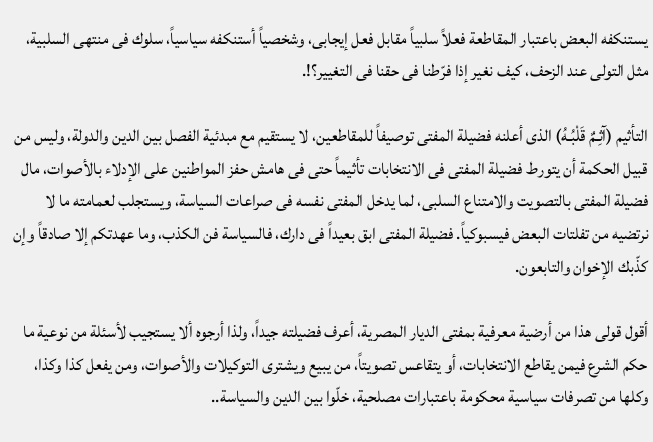يستنكفه البعض باعتبار المقاطعة فعلاً سلبياً مقابل فعل إيجابى، وشخصياً أستنكفه سياسياً، سلوك فى منتهى السلبية، مثل التولى عند الزحف، كيف نغير إذا فرّطنا فى حقنا فى التغيير؟!.

التأثيم (آثِـمٌ قَلْبُـهُ) الذى أعلنه فضيلة المفتى توصيفاً للمقاطعين، لا يستقيم مع مبدئية الفصل بين الدين والدولة، وليس من قبيل الحكمة أن يتورط فضيلة المفتى فى الانتخابات تأثيماً حتى فى هامش حفز المواطنين على الإدلاء بالأصوات، مال فضيلة المفتى بالتصويت والامتناع السلبى، لما يدخل المفتى نفسه فى صراعات السياسة، ويستجلب لعمامته ما لا نرتضيه من تفلتات البعض فيسبوكياً. فضيلة المفتى ابق بعيداً فى دارك، فالسياسة فن الكذب، وما عهدتكم إلا صادقاً وإن كذّبك الإخوان والتابعون.

أقول قولى هذا من أرضية معرفية بمفتى الديار المصرية، أعرف فضيلته جيداً، ولذا أرجوه ألا يستجيب لأسئلة من نوعية ما حكم الشرع فيمن يقاطع الانتخابات، أو يتقاعس تصويتاً، من يبيع ويشترى التوكيلات والأصوات، ومن يفعل كذا وكذا، وكلها من تصرفات سياسية محكومة باعتبارات مصلحية، خلّوا بين الدين والسياسة..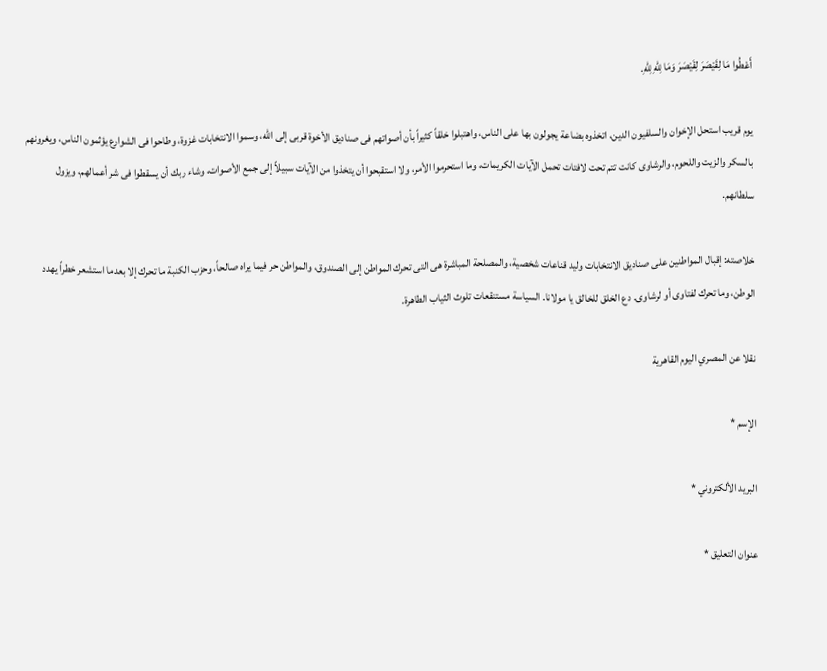أَعْطُوا مَا لِقَيْصَرَ لِقَيْصَرَ وَمَا لِلّهِ لِلّهِ.

يوم قريب استحل الإخوان والسلفيون الدين، اتخذوه بضاعة يجولون بها على الناس، واهتبلوا خلقاً كثيراً بأن أصواتهم فى صناديق الأخوة قربى إلى الله، وسموا الانتخابات غزوة، وطاحوا فى الشوارع يؤثمون الناس، ويغرونهم بالسكر والزيت واللحوم، والرشاوى كانت تتم تحت لافتات تحمل الآيات الكريمات، وما استحرموا الأمر، ولا استقبحوا أن يتخذوا من الآيات سبيلاً إلى جمع الأصوات، وشاء ربك أن يسقطوا فى شر أعمالهم، ويزول سلطانهم.

خلاصته: إقبال المواطنين على صناديق الانتخابات وليد قناعات شخصية، والمصلحة المباشرة هى التى تحرك المواطن إلى الصندوق، والمواطن حر فيما يراه صالحاً، وحزب الكنبة ما تحرك إلا بعدما استشعر خطراً يهدد الوطن، وما تحرك لفتاوى أو لرشاوى. دع الخلق للخالق يا مولانا. السياسة مستنقعات تلوث الثياب الطاهرة.

نقلا عن المصري اليوم القاهرية

الإسم *

البريد الألكتروني *

عنوان التعليق *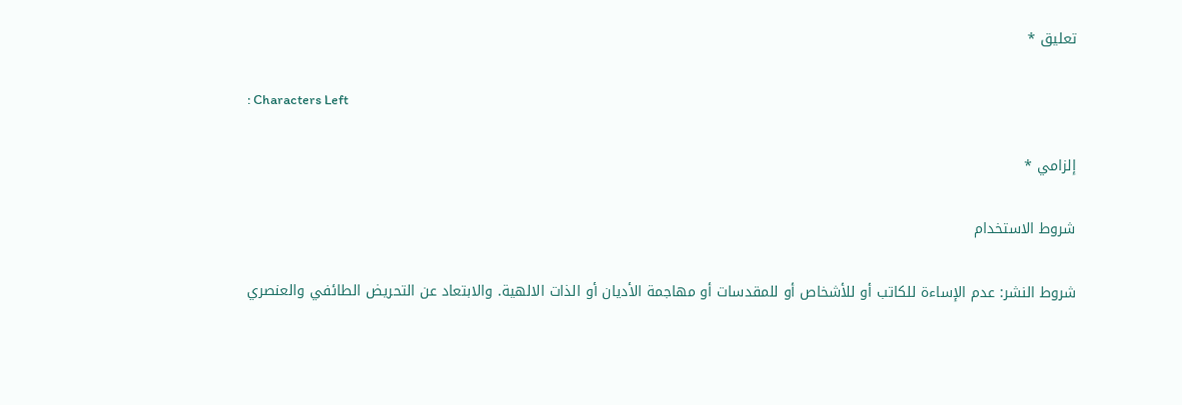تعليق *

: Characters Left

إلزامي *

شروط الاستخدام

شروط النشر: عدم الإساءة للكاتب أو للأشخاص أو للمقدسات أو مهاجمة الأديان أو الذات الالهية. والابتعاد عن التحريض الطائفي والعنصري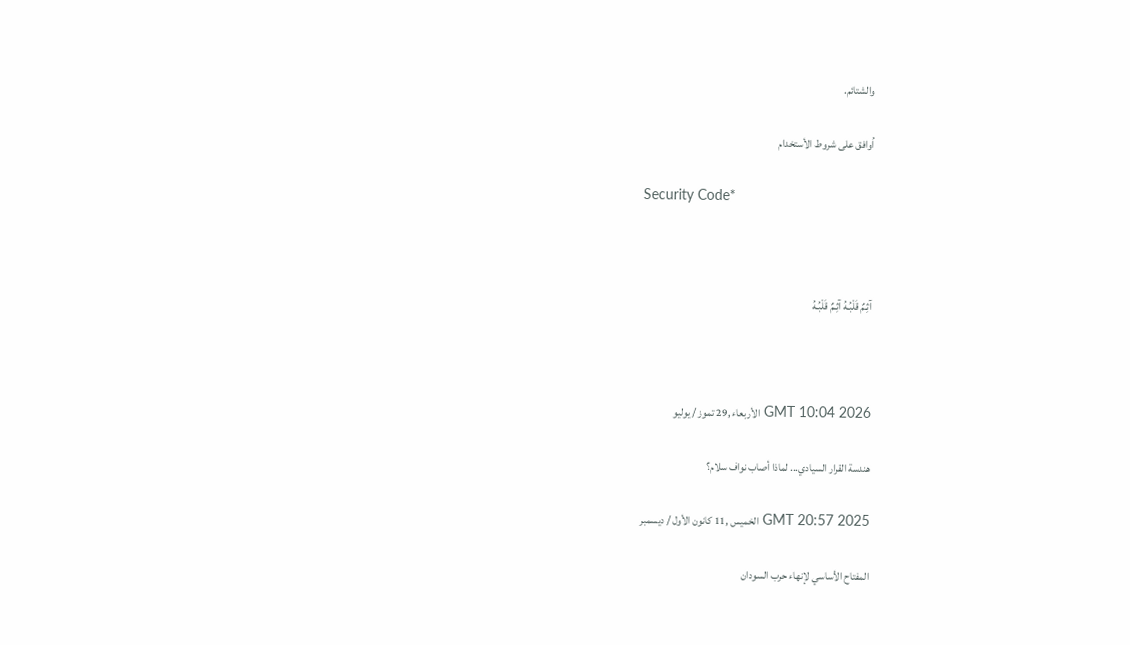والشتائم.

اُوافق على شروط الأستخدام

Security Code*



آثِـمٌ قَلْبُـهُ آثِـمٌ قَلْبُـهُ



GMT 10:04 2026 الأربعاء ,29 تموز / يوليو

هندسة القرار السيادي... لماذا أصاب نواف سلام؟

GMT 20:57 2025 الخميس ,11 كانون الأول / ديسمبر

المفتاح الأساسي لإنهاء حرب السودان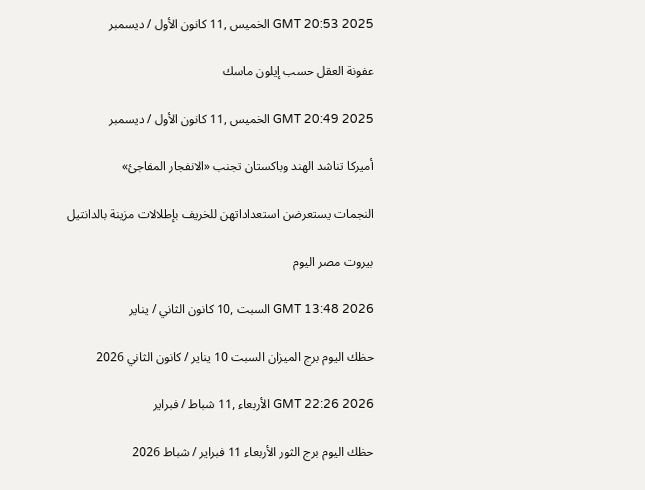GMT 20:53 2025 الخميس ,11 كانون الأول / ديسمبر

عفونة العقل حسب إيلون ماسك

GMT 20:49 2025 الخميس ,11 كانون الأول / ديسمبر

أميركا تناشد الهند وباكستان تجنب «الانفجار المفاجئ»

النجمات يستعرضن استعداداتهن للخريف بإطلالات مزينة بالدانتيل

بيروت مصر اليوم

GMT 13:48 2026 السبت ,10 كانون الثاني / يناير

حظك اليوم برج الميزان السبت 10 يناير / كانون الثاني 2026

GMT 22:26 2026 الأربعاء ,11 شباط / فبراير

حظك اليوم برج الثور الأربعاء 11 فبراير / شباط 2026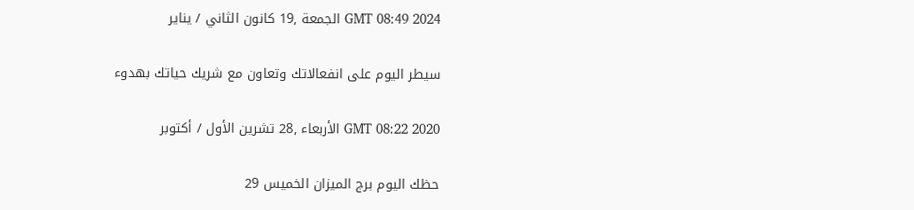GMT 08:49 2024 الجمعة ,19 كانون الثاني / يناير

سيطر اليوم على انفعالاتك وتعاون مع شريك حياتك بهدوء

GMT 08:22 2020 الأربعاء ,28 تشرين الأول / أكتوبر

حظك اليوم برج الميزان الخميس 29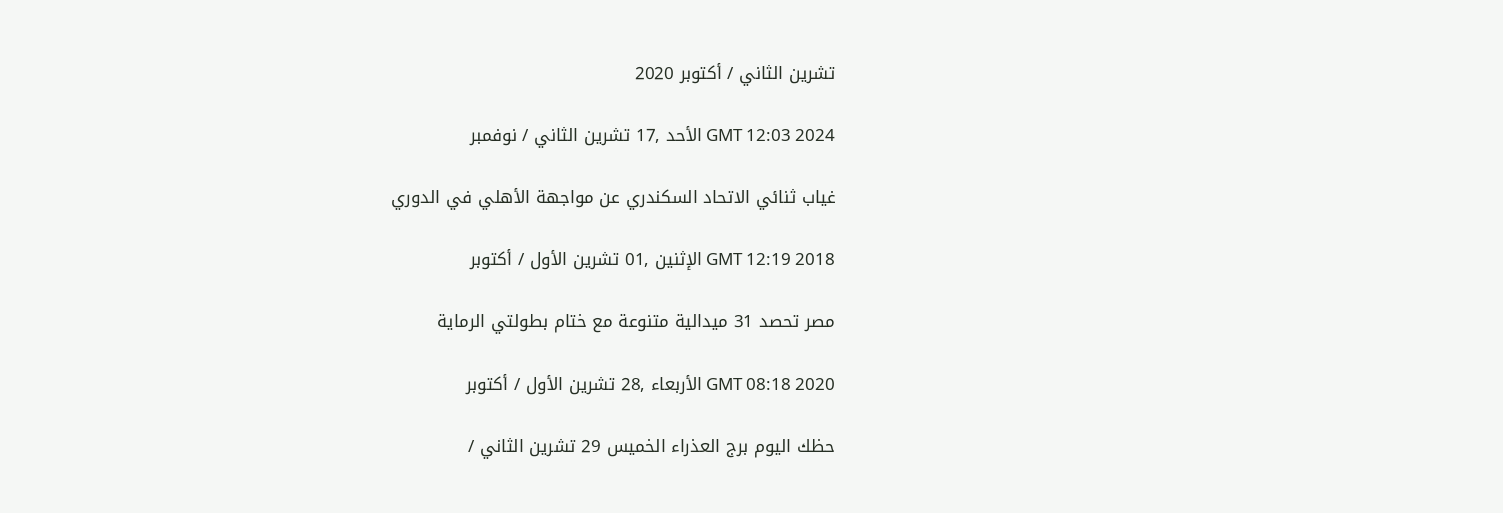تشرين الثاني / أكتوبر 2020

GMT 12:03 2024 الأحد ,17 تشرين الثاني / نوفمبر

غياب ثنائي الاتحاد السكندري عن مواجهة الأهلي في الدوري

GMT 12:19 2018 الإثنين ,01 تشرين الأول / أكتوبر

مصر تحصد 31 ميدالية متنوعة مع ختام بطولتي الرماية

GMT 08:18 2020 الأربعاء ,28 تشرين الأول / أكتوبر

حظك اليوم برج العذراء الخميس 29 تشرين الثاني /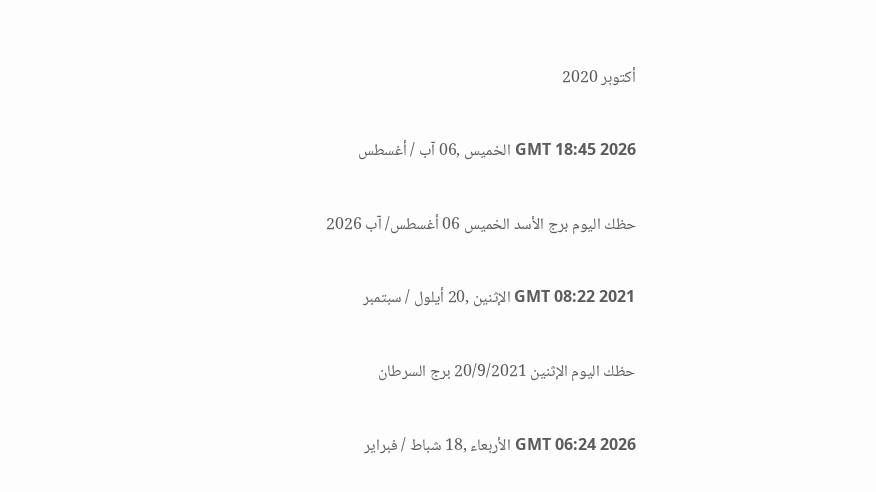أكتوبر 2020

GMT 18:45 2026 الخميس ,06 آب / أغسطس

حظك اليوم برج الأسد الخميس 06 أغسطس/ آب 2026

GMT 08:22 2021 الإثنين ,20 أيلول / سبتمبر

حظك اليوم الإثنين 20/9/2021 برج السرطان

GMT 06:24 2026 الأربعاء ,18 شباط / فبراير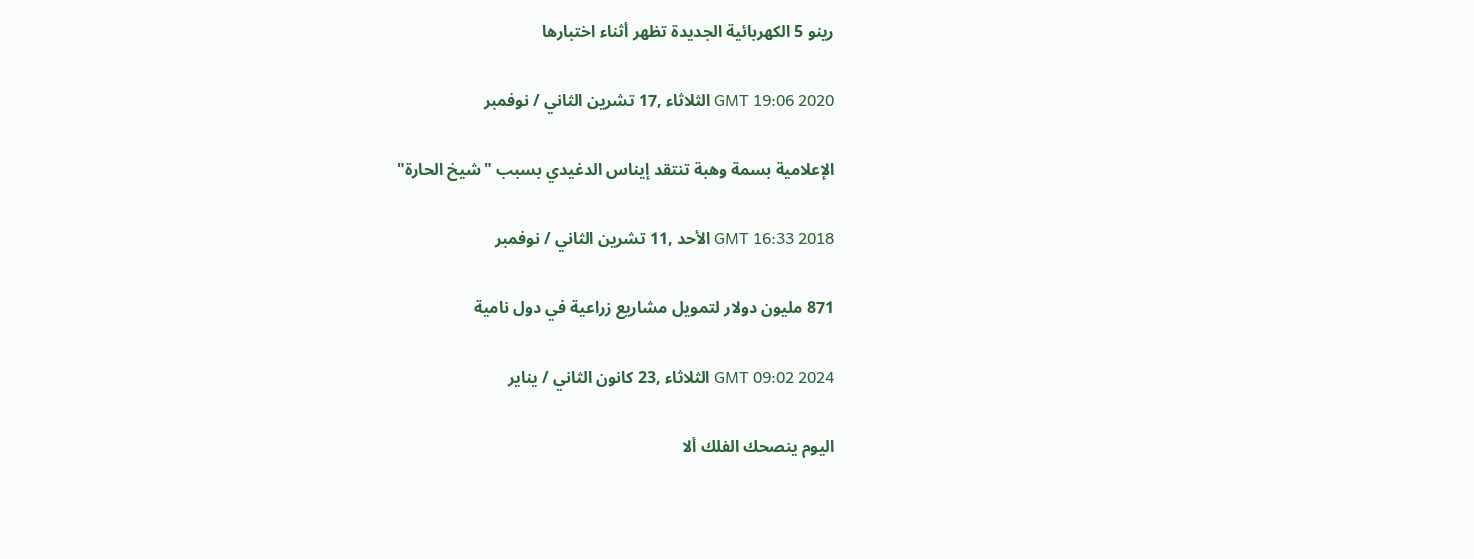رينو 5 الكهربائية الجديدة تظهر أثناء اختبارها

GMT 19:06 2020 الثلاثاء ,17 تشرين الثاني / نوفمبر

الإعلامية بسمة وهبة تنتقد إيناس الدغيدي بسبب "شيخ الحارة"

GMT 16:33 2018 الأحد ,11 تشرين الثاني / نوفمبر

871 مليون دولار لتمويل مشاريع زراعية في دول نامية

GMT 09:02 2024 الثلاثاء ,23 كانون الثاني / يناير

اليوم ينصحك الفلك ألا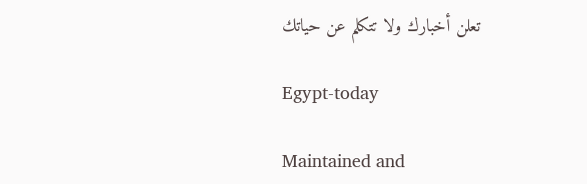تعلن أخبارك ولا تتكلم عن حياتك

Egypt-today

Maintained and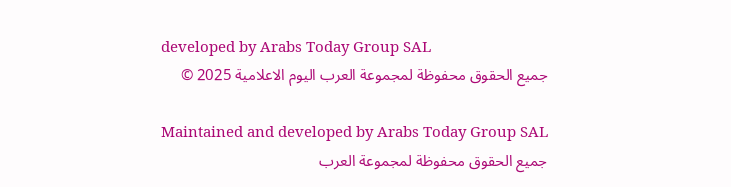developed by Arabs Today Group SAL
جميع الحقوق محفوظة لمجموعة العرب اليوم الاعلامية 2025 ©

Maintained and developed by Arabs Today Group SAL
جميع الحقوق محفوظة لمجموعة العرب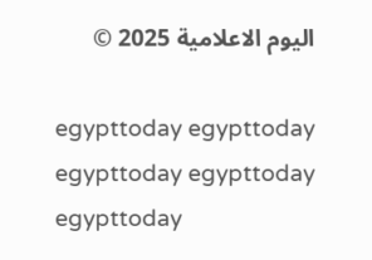اليوم الاعلامية 2025 ©

egypttoday egypttoday egypttoday egypttoday
egypttoday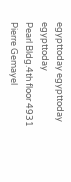egypttoday egypttoday
egypttoday
Pearl Bldg.4th floor 4931 Pierre Gemayel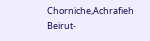Chorniche,Achrafieh Beirut-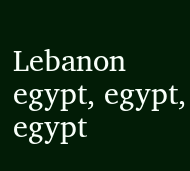Lebanon
egypt, egypt, egypt